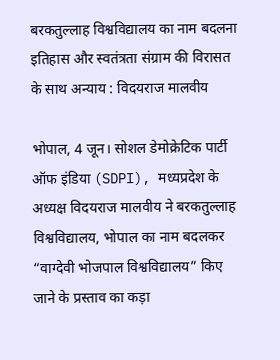बरकतुल्लाह विश्वविद्यालय का नाम बदलना इतिहास और स्वतंत्रता संग्राम की विरासत के साथ अन्याय : विदयराज मालवीय

भोपाल, 4 जून। सोशल डेमोक्रेटिक पार्टी ऑफ इंडिया (SDPI), मध्यप्रदेश के अध्यक्ष विदयराज मालवीय ने बरकतुल्लाह विश्वविद्यालय, भोपाल का नाम बदलकर “वाग्देवी भोजपाल विश्वविद्यालय” किए जाने के प्रस्ताव का कड़ा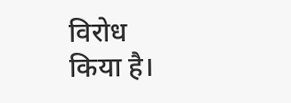विरोध किया है।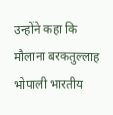उन्होंने कहा कि मौलाना बरकतुल्लाह भोपाली भारतीय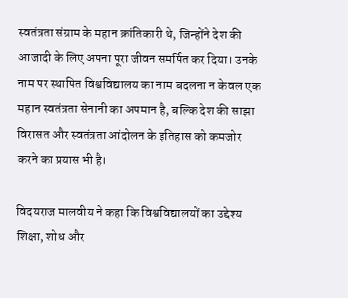स्वतंत्रता संग्राम के महान क्रांतिकारी थे, जिन्होंने देश की आजादी के लिए अपना पूरा जीवन समर्पित कर दिया। उनके नाम पर स्थापित विश्वविद्यालय का नाम बदलना न केवल एक महान स्वतंत्रता सेनानी का अपमान है, बल्कि देश की साझा विरासत और स्वतंत्रता आंदोलन के इतिहास को कमजोर करने का प्रयास भी है।

विदयराज मालवीय ने कहा कि विश्वविद्यालयों का उद्देश्य शिक्षा, शोध और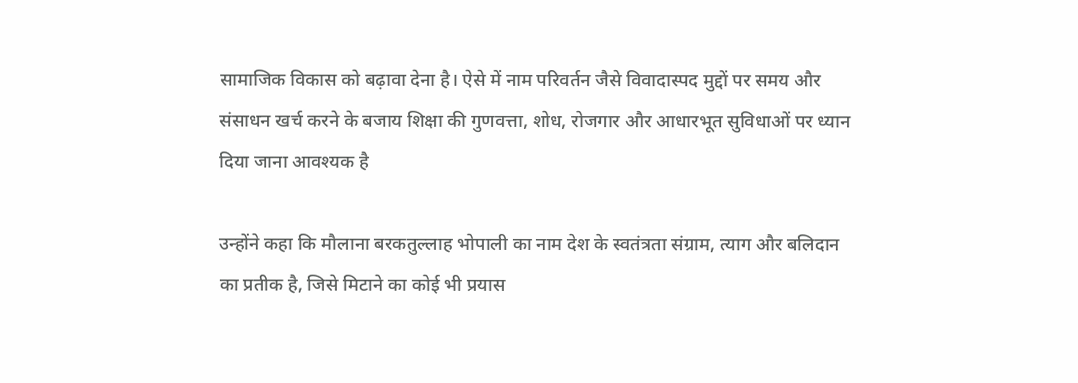सामाजिक विकास को बढ़ावा देना है। ऐसे में नाम परिवर्तन जैसे विवादास्पद मुद्दों पर समय और संसाधन खर्च करने के बजाय शिक्षा की गुणवत्ता, शोध, रोजगार और आधारभूत सुविधाओं पर ध्यान दिया जाना आवश्यक है

उन्होंने कहा कि मौलाना बरकतुल्लाह भोपाली का नाम देश के स्वतंत्रता संग्राम, त्याग और बलिदान का प्रतीक है, जिसे मिटाने का कोई भी प्रयास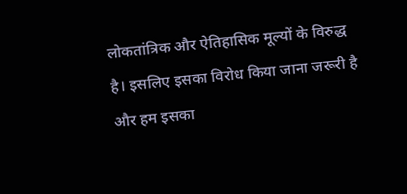लोकतांत्रिक और ऐतिहासिक मूल्यों के विरुद्ध है। इसलिए इसका विरोध किया जाना जरूरी है और हम इसका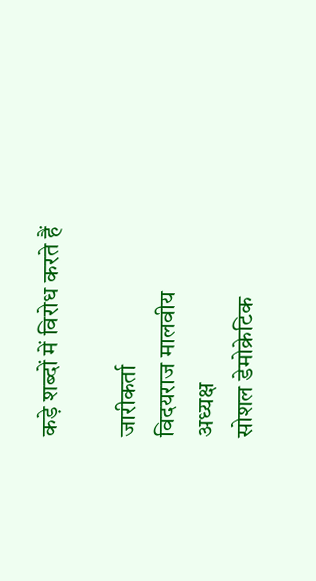कड़े शब्दों में विरोध करते हैं

जारीकर्ता
विदयराज मालवीय
अध्यक्ष
सोशल डेमोक्रेटिक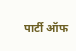पार्टी ऑफ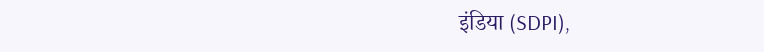इंडिया (SDPI),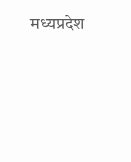मध्यप्रदेश